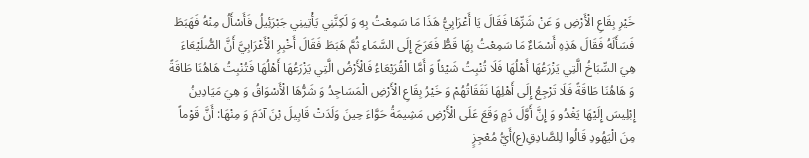خَيْرِ بِقَاعِ الْأَرْضِ وَ عَنْ شَرِّهَا فَقَالَ يَا أَعْرَابِيُّ هَذَا مَا سَمِعْتُ بِهِ وَ لَكِنَّنِي يَأْتِينِي جَبْرَئِيلُ فَأَسْأَلُ مِنْهُ فَهَبَطَ فَسَأَلَهُ فَقَالَ هَذِهِ أَسْمَاءٌ مَا سَمِعْتُ بِهَا قَطُّ فَعَرَجَ إِلَى السَّمَاءِ ثُمَّ هَبَطَ فَقَالَ أَخْبِرِ الْأَعْرَابِيَّ أَنَّ الصُّلَيْعَاءَ هِيَ السِّبَاخُ الَّتِي يَزْرَعُهَا أَهْلُهَا فَلَا تُنْبِتُ شَيْئاً وَ أَمَّا الْقُرَيْعَاءُ فَالْأَرْضُ الَّتِي يَزْرَعُهَا أَهْلُهَا فَتُنْبِتُ هَاهُنَا طَاقَةً وَ هَاهُنَا طَاقَةً فَلَا تَرْجِعُ إِلَى أَهْلِهَا نَفَقَاتُهُمْ وَ خَيْرُ بِقَاعِ الْأَرْضِ الْمَسَاجِدُ وَ شَرُّهَا الْأَسْوَاقُ وَ هِيَ مَيَادِينُ إِبْلِيسَ إِلَيْهَا يَغْدُو وَ إِنَّ أَوَّلَ دَمٍ وَقَعَ عَلَى الْأَرْضِ مَشِيمَةُ حَوَّاءَ حِينَ وَلَدَتْ قَابِيلَ بْنَ آدَمَ وَ مِنْهَا: أَنَّ قَوْماً مِنَ الْيَهُودِ قَالُوا لِلصَّادِقِ(ع)أَيُّ مُعْجِزٍ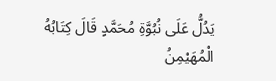يَدُلُّ عَلَى نُبُوَّةِ مُحَمَّدٍ قَالَ كِتَابُهُ الْمُهَيْمِنُ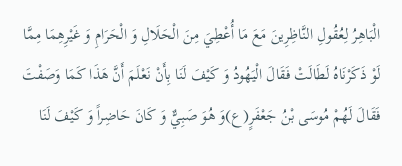الْبَاهِرُ لِعُقُولِ النَّاظِرِينَ مَعَ مَا أُعْطِيَ مِنَ الْحَلَالِ وَ الْحَرَامِ وَ غَيْرِهِمَا مِمَّا لَوْ ذَكَرْنَاهُ لَطَالَتْ فَقَالَ الْيَهُودُ وَ كَيْفَ لَنَا بِأَنْ نَعْلَمَ أَنَّ هَذَا كَمَا وَصَفْتَ فَقَالَ لَهُمْ مُوسَى بْنُ جَعْفَرٍ(ع)وَ هُوَ صَبِيٌّ وَ كَانَ حَاضِراً وَ كَيْفَ لَنَا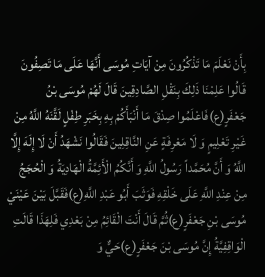بِأَنْ نَعْلَمَ مَا تَذْكُرُونَ مِنْ آيَاتِ مُوسَى أَنَّهَا عَلَى مَا تَصِفُونَ قَالُوا عَلِمْنَا ذَلِكَ بِنَقْلِ الصَّادِقِينَ قَالَ لَهُمْ مُوسَى بْنُ جَعْفَرٍ(ع)فَاعْلَمُوا صِدْقَ مَا أَنْبَأَكُمْ بِهِ بِخَبَرِ طِفْلٍ لَقَّنَهُ اللَّهُ مِنْ غَيْرِ تَعْلِيمٍ وَ لَا مَعْرِفَةٍ عَنِ النَّاقِلِينَ فَقَالُوا نَشْهَدُ أَنْ لَا إِلَهَ إِلَّا اللَّهُ وَ أَنَّ مُحَمَّداً رَسُولُ اللَّهِ وَ أَنَّكُمُ الْأَئِمَّةُ الْهَادِيَةُ وَ الْحُجَجُ مِنْ عِنْدِ اللَّهِ عَلَى خَلْقِهِ فَوَثَبَ أَبُو عَبْدِ اللَّهِ(ع)فَقَبَّلَ بَيْنَ عَيْنَيْ مُوسَى بْنِ جَعْفَرٍ(ع)ثُمَّ قَالَ أَنْتَ الْقَائِمُ مِنْ بَعْدِي فَلِهَذَا قَالَتِ الْوَاقِفِيَّةُ إِنَّ مُوسَى بْنَ جَعْفَرٍ(ع)حَيٌّ وَ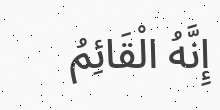إِنَّهُ الْقَائِمُ